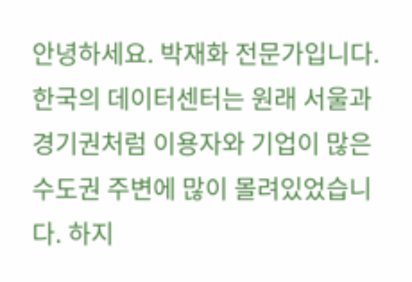안녕하세요. 박재화 전문가입니다.
한국의 데이터센터는 원래 서울과 경기권처럼 이용자와 기업이 많은 수도권 주변에 많이 몰려있었습니다. 하지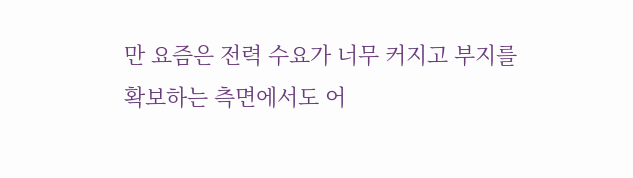만 요즘은 전력 수요가 너무 커지고 부지를 확보하는 측면에서도 어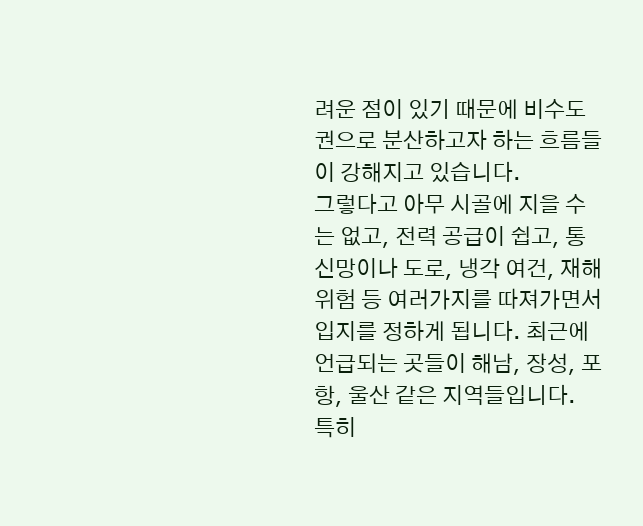려운 점이 있기 때문에 비수도권으로 분산하고자 하는 흐름들이 강해지고 있습니다.
그렇다고 아무 시골에 지을 수는 없고, 전력 공급이 쉽고, 통신망이나 도로, 냉각 여건, 재해 위험 등 여러가지를 따져가면서 입지를 정하게 됩니다. 최근에 언급되는 곳들이 해남, 장성, 포항, 울산 같은 지역들입니다.
특히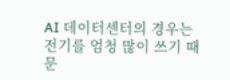AI 데이터센터의 경우는 전기를 엄청 많이 쓰기 때문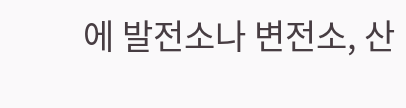에 발전소나 변전소, 산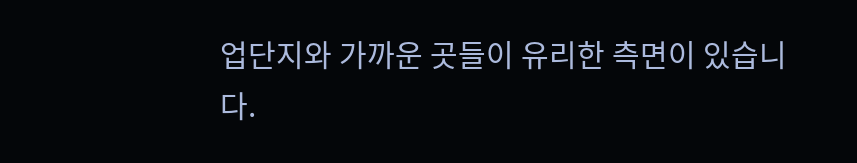업단지와 가까운 곳들이 유리한 측면이 있습니다.